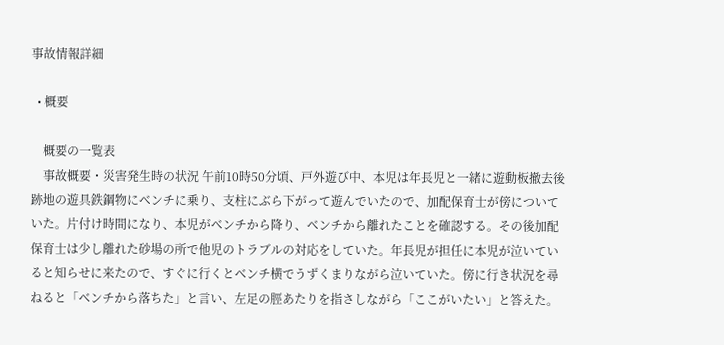事故情報詳細

  • 概要

    概要の一覧表
    事故概要・災害発生時の状況 午前10時50分頃、戸外遊び中、本児は年長児と一緒に遊動板撤去後跡地の遊具鉄鋼物にベンチに乗り、支柱にぶら下がって遊んでいたので、加配保育士が傍についていた。片付け時間になり、本児がベンチから降り、ベンチから離れたことを確認する。その後加配保育士は少し離れた砂場の所で他児のトラブルの対応をしていた。年長児が担任に本児が泣いていると知らせに来たので、すぐに行くとベンチ横でうずくまりながら泣いていた。傍に行き状況を尋ねると「ベンチから落ちた」と言い、左足の脛あたりを指さしながら「ここがいたい」と答えた。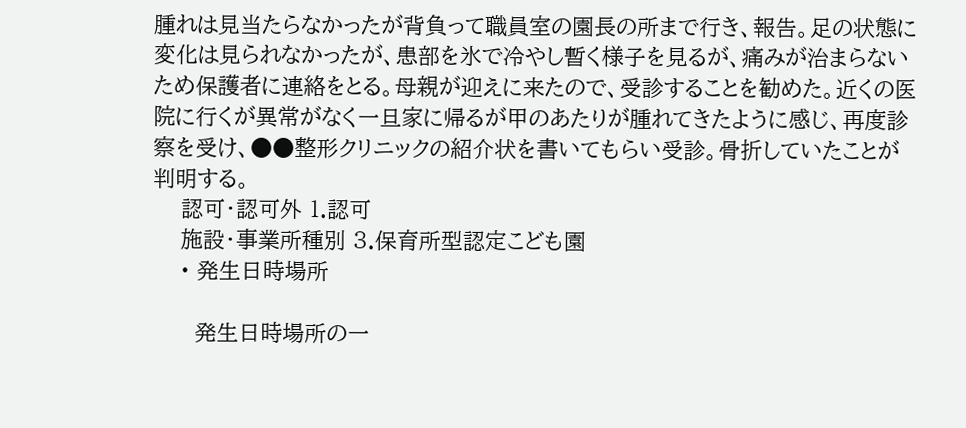腫れは見当たらなかったが背負って職員室の園長の所まで行き、報告。足の状態に変化は見られなかったが、患部を氷で冷やし暫く様子を見るが、痛みが治まらないため保護者に連絡をとる。母親が迎えに来たので、受診することを勧めた。近くの医院に行くが異常がなく一旦家に帰るが甲のあたりが腫れてきたように感じ、再度診察を受け、●●整形クリニックの紹介状を書いてもらい受診。骨折していたことが判明する。
    認可・認可外 1.認可
    施設・事業所種別 3.保育所型認定こども園
    • 発生日時場所

      発生日時場所の一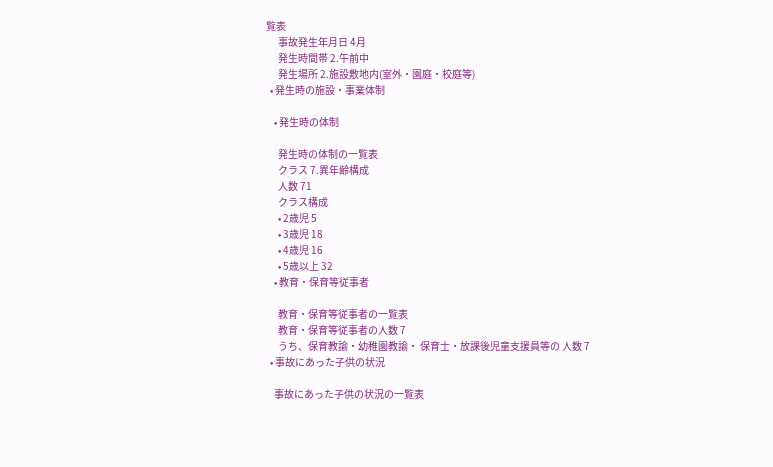覧表
      事故発生年月日 4月
      発生時間帯 2.午前中
      発生場所 2.施設敷地内(室外・園庭・校庭等)
  • 発生時の施設・事業体制

    • 発生時の体制

      発生時の体制の一覧表
      クラス 7.異年齢構成
      人数 71
      クラス構成
      • 2歳児 5
      • 3歳児 18
      • 4歳児 16
      • 5歳以上 32
    • 教育・保育等従事者

      教育・保育等従事者の一覧表
      教育・保育等従事者の人数 7
      うち、保育教諭・幼稚園教諭・ 保育士・放課後児童支援員等の 人数 7
  • 事故にあった子供の状況

    事故にあった子供の状況の一覧表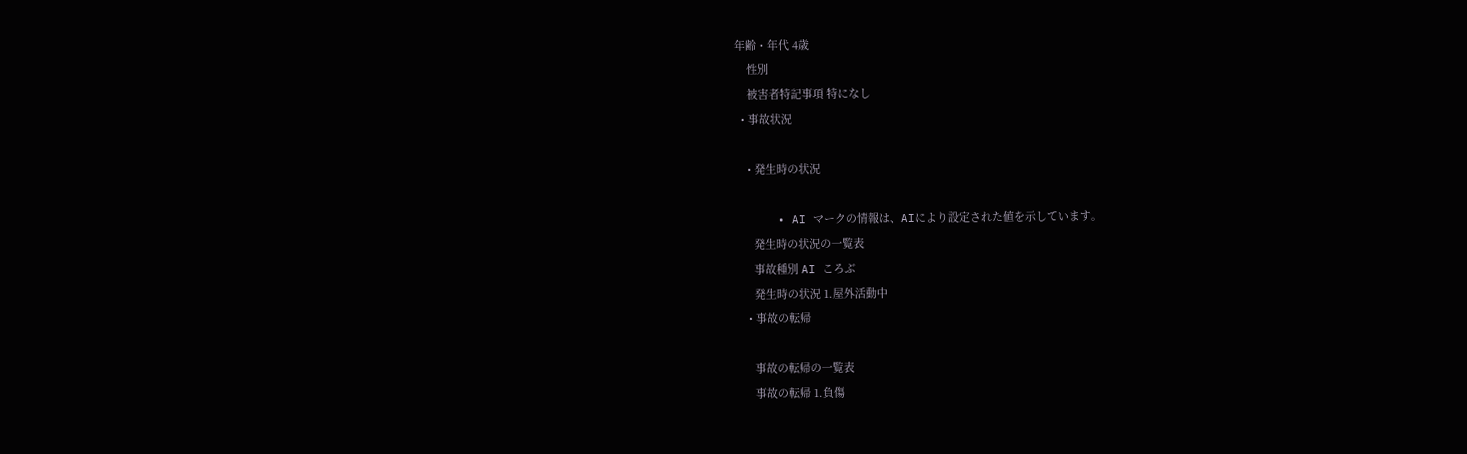年齢・年代 4歳
    性別
    被害者特記事項 特になし
  • 事故状況

    • 発生時の状況

      • AI マークの情報は、AIにより設定された値を示しています。
      発生時の状況の一覧表
      事故種別 AI ころぶ
      発生時の状況 1.屋外活動中
    • 事故の転帰

      事故の転帰の一覧表
      事故の転帰 1.負傷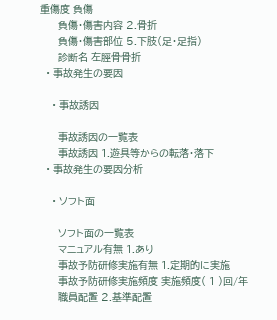重傷度 負傷
      負傷・傷害内容 2.骨折
      負傷・傷害部位 5.下肢(足・足指)
      診断名 左脛骨骨折
  • 事故発生の要因

    • 事故誘因

      事故誘因の一覧表
      事故誘因 1.遊具等からの転落・落下
  • 事故発生の要因分析

    • ソフト面

      ソフト面の一覧表
      マニュアル有無 1.あり
      事故予防研修実施有無 1.定期的に実施
      事故予防研修実施頻度 実施頻度( 1 )回/年
      職員配置 2.基準配置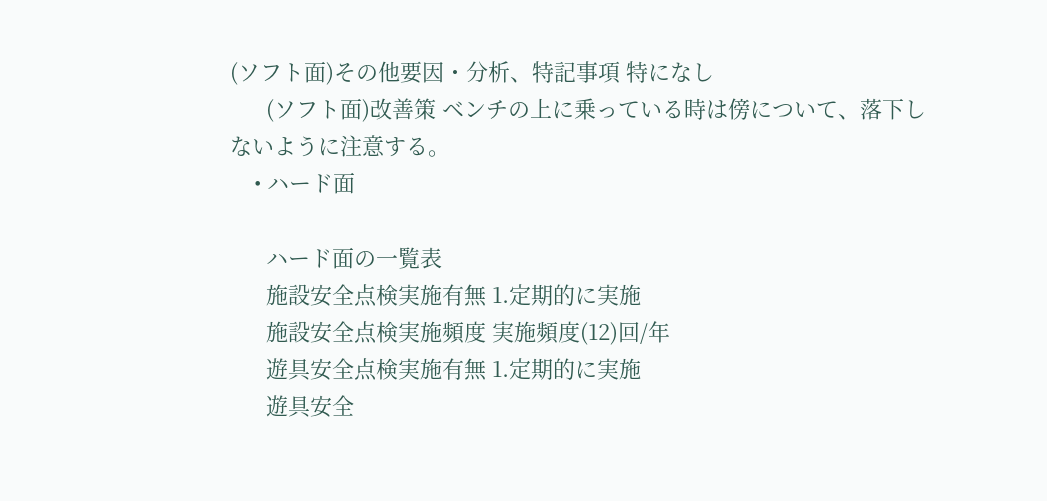(ソフト面)その他要因・分析、特記事項 特になし
      (ソフト面)改善策 ベンチの上に乗っている時は傍について、落下しないように注意する。
    • ハード面

      ハード面の一覧表
      施設安全点検実施有無 1.定期的に実施
      施設安全点検実施頻度 実施頻度(12)回/年
      遊具安全点検実施有無 1.定期的に実施
      遊具安全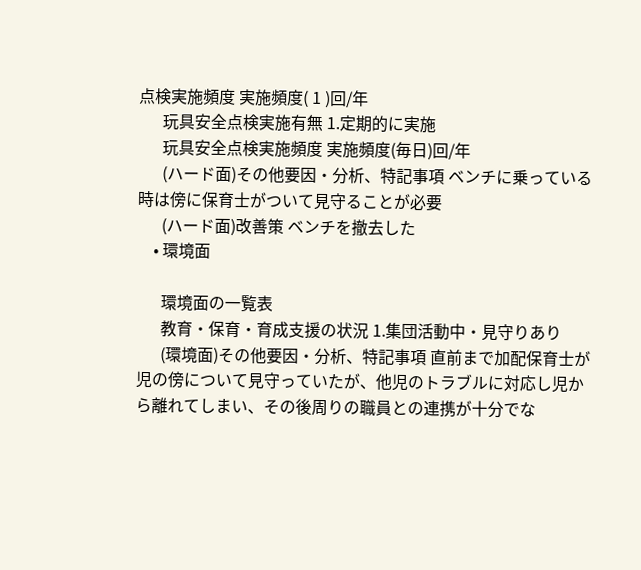点検実施頻度 実施頻度( 1 )回/年
      玩具安全点検実施有無 1.定期的に実施
      玩具安全点検実施頻度 実施頻度(毎日)回/年
      (ハード面)その他要因・分析、特記事項 ベンチに乗っている時は傍に保育士がついて見守ることが必要
      (ハード面)改善策 ベンチを撤去した
    • 環境面

      環境面の一覧表
      教育・保育・育成支援の状況 1.集団活動中・見守りあり
      (環境面)その他要因・分析、特記事項 直前まで加配保育士が児の傍について見守っていたが、他児のトラブルに対応し児から離れてしまい、その後周りの職員との連携が十分でな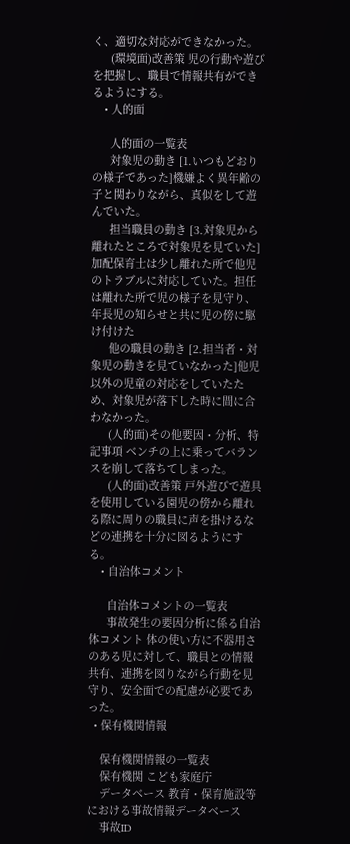く、適切な対応ができなかった。
      (環境面)改善策 児の行動や遊びを把握し、職員で情報共有ができるようにする。
    • 人的面

      人的面の一覧表
      対象児の動き [1.いつもどおりの様子であった]機嫌よく異年齢の子と関わりながら、真似をして遊んでいた。
      担当職員の動き [3.対象児から離れたところで対象児を見ていた]加配保育士は少し離れた所で他児のトラブルに対応していた。担任は離れた所で児の様子を見守り、年長児の知らせと共に児の傍に駆け付けた
      他の職員の動き [2.担当者・対象児の動きを見ていなかった]他児以外の児童の対応をしていたため、対象児が落下した時に間に合わなかった。
      (人的面)その他要因・分析、特記事項 ベンチの上に乗ってバランスを崩して落ちてしまった。
      (人的面)改善策 戸外遊びで遊具を使用している園児の傍から離れる際に周りの職員に声を掛けるなどの連携を十分に図るようにする。
    • 自治体コメント

      自治体コメントの一覧表
      事故発生の要因分析に係る自治体コメント 体の使い方に不器用さのある児に対して、職員との情報共有、連携を図りながら行動を見守り、安全面での配慮が必要であった。
  • 保有機関情報

    保有機関情報の一覧表
    保有機関 こども家庭庁
    データベース 教育・保育施設等における事故情報データベース
    事故ID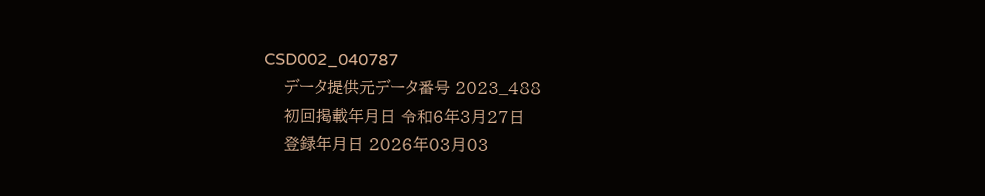CSD002_040787
    データ提供元データ番号 2023_488
    初回掲載年月日 令和6年3月27日
    登録年月日 2026年03月03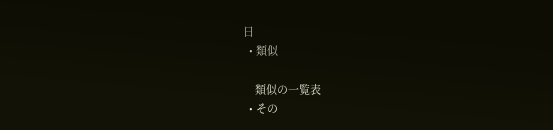日
  • 類似

    類似の一覧表
  • その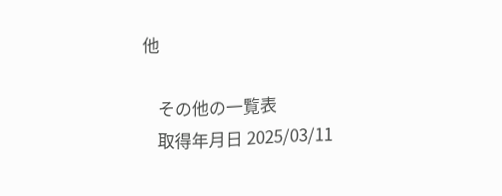他

    その他の一覧表
    取得年月日 2025/03/11